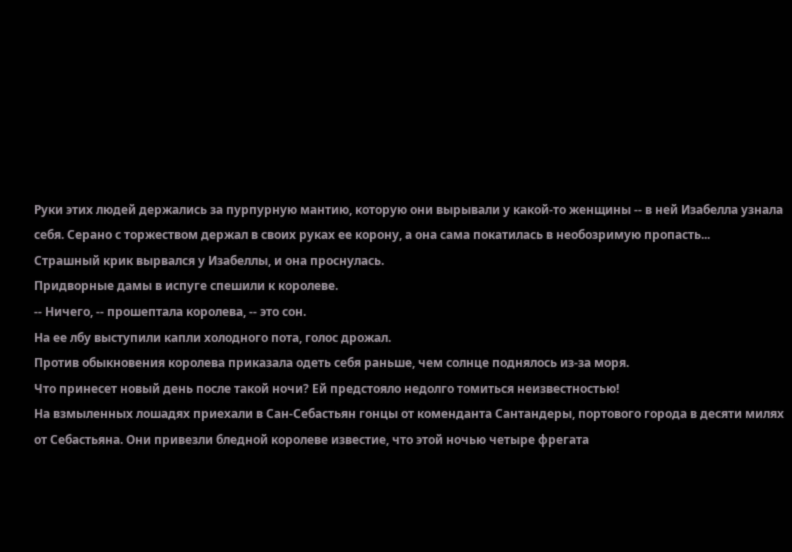Руки этих людей держались за пурпурную мантию, которую они вырывали у какой-то женщины -- в ней Изабелла узнала себя. Серано с торжеством держал в своих руках ее корону, а она сама покатилась в необозримую пропасть...
Страшный крик вырвался у Изабеллы, и она проснулась.
Придворные дамы в испуге спешили к королеве.
-- Ничего, -- прошептала королева, -- это сон.
На ее лбу выступили капли холодного пота, голос дрожал.
Против обыкновения королева приказала одеть себя раньше, чем солнце поднялось из-за моря.
Что принесет новый день после такой ночи? Ей предстояло недолго томиться неизвестностью!
На взмыленных лошадях приехали в Сан-Себастьян гонцы от коменданта Сантандеры, портового города в десяти милях от Себастьяна. Они привезли бледной королеве известие, что этой ночью четыре фрегата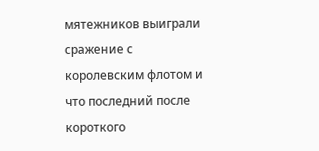мятежников выиграли сражение с королевским флотом и что последний после короткого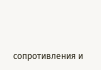сопротивления и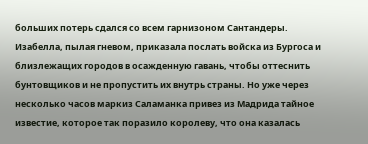больших потерь сдался со всем гарнизоном Сантандеры.
Изабелла, пылая гневом, приказала послать войска из Бургоса и близлежащих городов в осажденную гавань, чтобы оттеснить бунтовщиков и не пропустить их внутрь страны. Но уже через несколько часов маркиз Саламанка привез из Мадрида тайное известие, которое так поразило королеву, что она казалась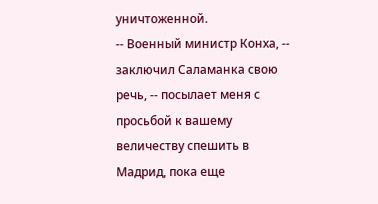уничтоженной.
-- Военный министр Конха, -- заключил Саламанка свою речь, -- посылает меня с просьбой к вашему величеству спешить в Мадрид, пока еще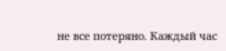не все потеряно. Каждый час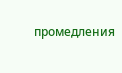промедления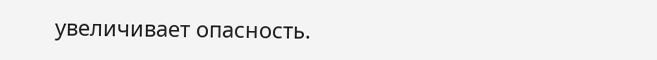увеличивает опасность.